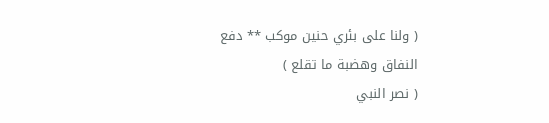( ولنا على بئري حنين موكب ** دفع النفاق وهضبة ما تقلع )
( نصر النبي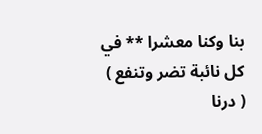بنا وكنا معشرا ** في كل نائبة تضر وتنفع )
( درنا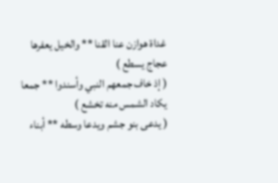غداة هوازن عنا القنا ** والخيل يعفرها عجاج يسطع )
( إذ خاف جمعهم النبي وأسندوا ** جمعا يكاد الشمس منه تخشع )
( يدعى بنو جشم ويدعا وسطه ** أبناء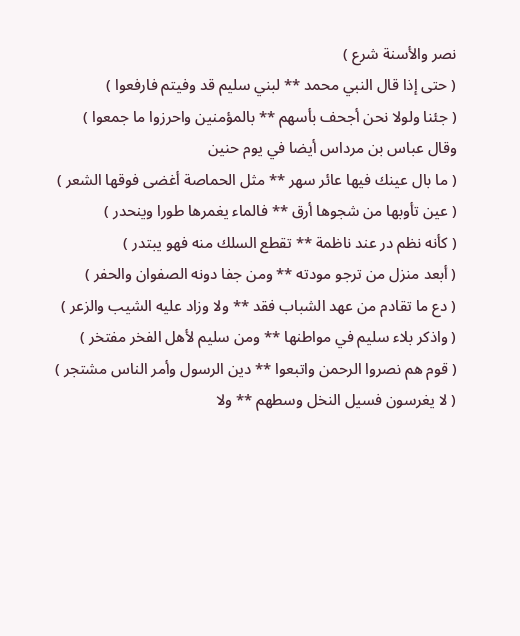نصر والأسنة شرع )
( حتى إذا قال النبي محمد ** لبني سليم قد وفيتم فارفعوا )
( جئنا ولولا نحن أجحف بأسهم ** بالمؤمنين واحرزوا ما جمعوا )
وقال عباس بن مرداس أيضا في يوم حنين
( ما بال عينك فيها عائر سهر ** مثل الحماصة أغضى فوقها الشعر )
( عين تأوبها من شجوها أرق ** فالماء يغمرها طورا وينحدر )
( كأنه نظم در عند ناظمة ** تقطع السلك منه فهو يبتدر )
( أبعد منزل من ترجو مودته ** ومن جفا دونه الصفوان والحفر )
( دع ما تقادم من عهد الشباب فقد ** ولا وزاد عليه الشيب والزعر )
( واذكر بلاء سليم في مواطنها ** ومن سليم لأهل الفخر مفتخر )
( قوم هم نصروا الرحمن واتبعوا ** دين الرسول وأمر الناس مشتجر )
( لا يغرسون فسيل النخل وسطهم ** ولا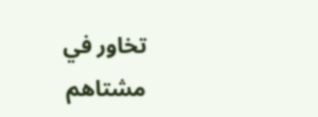تخاور في مشتاهم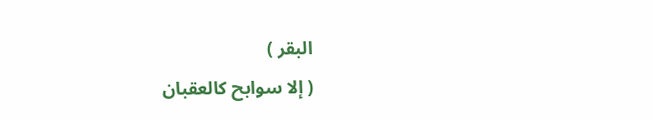البقر )
( إلا سوابح كالعقبان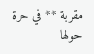مقربة ** في حرة حولها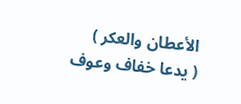الأعطان والعكر )
( يدعا خفاف وعوف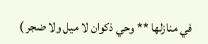في منازلها ** وحي ذكوان لا ميل ولا ضجر )